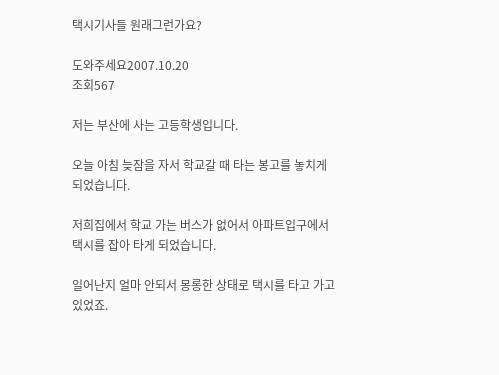택시기사들 원래그런가요?

도와주세요2007.10.20
조회567

저는 부산에 사는 고등학생입니다.

오늘 아침 늦잠을 자서 학교갈 때 타는 봉고를 놓치게 되었습니다.

저희집에서 학교 가는 버스가 없어서 아파트입구에서 택시를 잡아 타게 되었습니다.

일어난지 얼마 안되서 몽롱한 상태로 택시를 타고 가고 있었죠.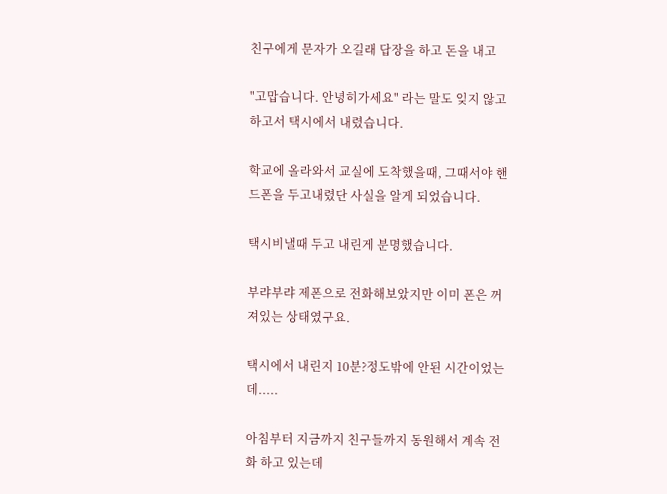친구에게 문자가 오길래 답장을 하고 돈을 내고

"고맙습니다. 안녕히가세요" 라는 말도 잊지 않고 하고서 택시에서 내렸습니다.

학교에 올라와서 교실에 도착했을때, 그때서야 핸드폰을 두고내렸단 사실을 알게 되었습니다.

택시비낼때 두고 내린게 분명했습니다.

부랴부랴 제폰으로 전화해보았지만 이미 폰은 꺼져있는 상태였구요.

택시에서 내린지 10분?정도밖에 안된 시간이었는데.....

아침부터 지금까지 친구들까지 동원해서 계속 전화 하고 있는데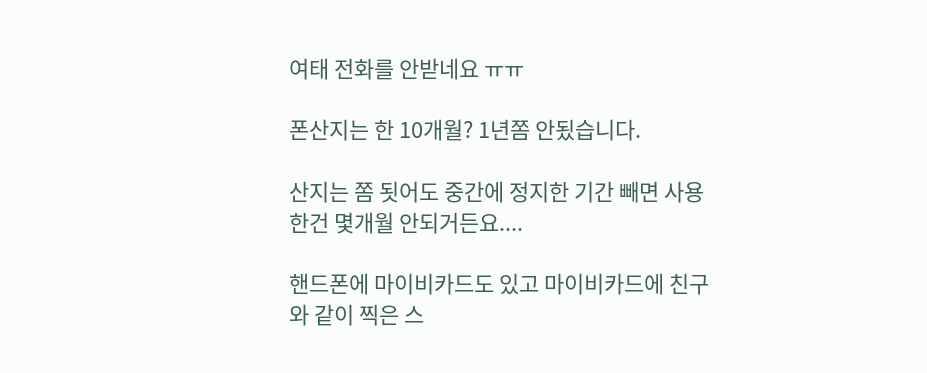여태 전화를 안받네요 ㅠㅠ

폰산지는 한 10개월? 1년쫌 안됬습니다.

산지는 쫌 됫어도 중간에 정지한 기간 빼면 사용한건 몇개월 안되거든요....

핸드폰에 마이비카드도 있고 마이비카드에 친구와 같이 찍은 스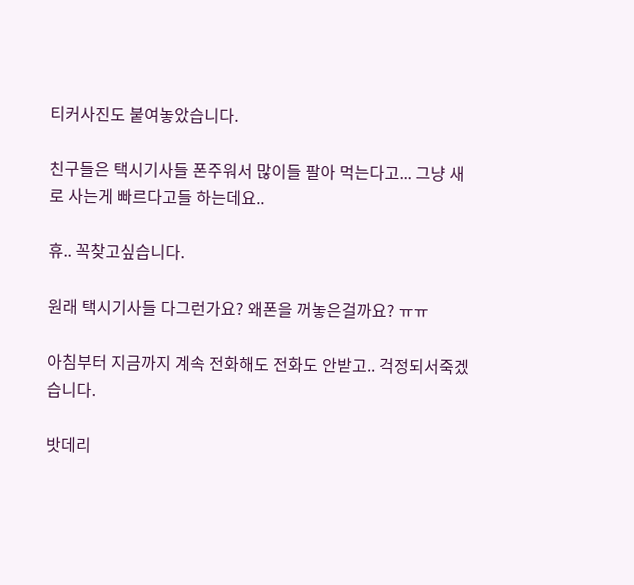티커사진도 붙여놓았습니다.

친구들은 택시기사들 폰주워서 많이들 팔아 먹는다고... 그냥 새로 사는게 빠르다고들 하는데요..

휴.. 꼭찾고싶습니다.

원래 택시기사들 다그런가요? 왜폰을 꺼놓은걸까요? ㅠㅠ

아침부터 지금까지 계속 전화해도 전화도 안받고.. 걱정되서죽겠습니다.

밧데리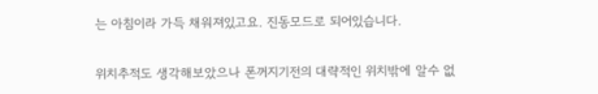는 아침이라 가득 채워져있고요. 진동모드로 되어있습니다.

위치추적도 생각해보았으나 폰꺼지기전의 대략적인 위치밖에 알수 없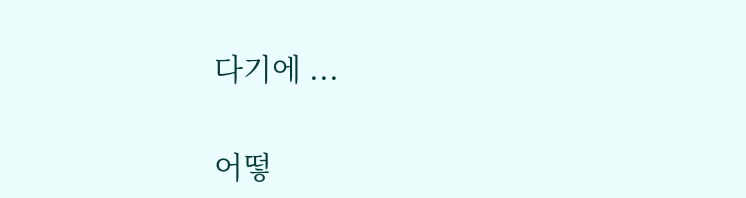다기에 ...

어떻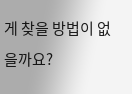게 찾을 방법이 없을까요?